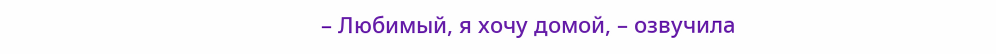– Любимый, я хочу домой, – озвучила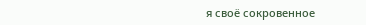я своё сокровенное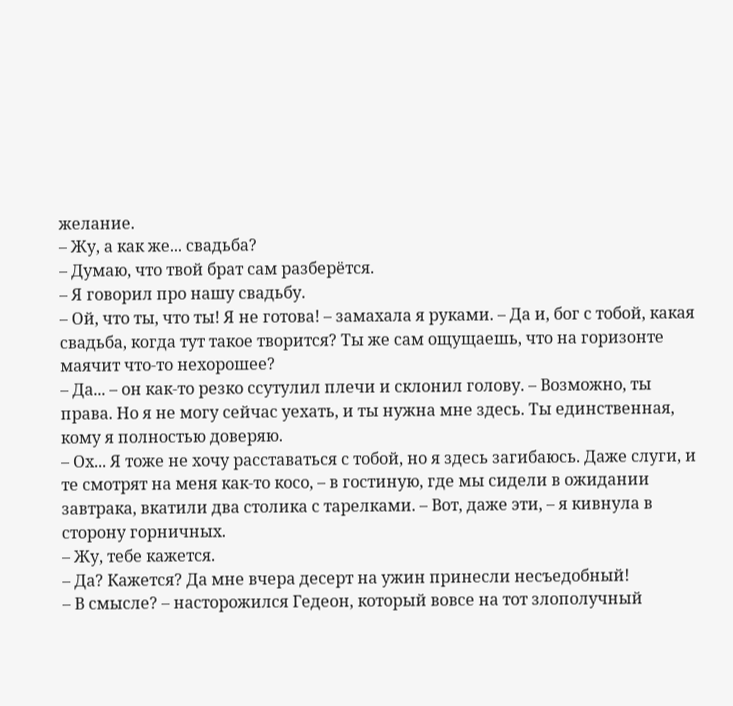желание.
– Жу, а как же... свадьба?
– Думаю, что твой брат сам разберётся.
– Я говорил про нашу свадьбу.
– Ой, что ты, что ты! Я не готова! – замахала я руками. – Да и, бог с тобой, какая свадьба, когда тут такое творится? Ты же сам ощущаешь, что на горизонте маячит что-то нехорошее?
– Да... – он как-то резко ссутулил плечи и склонил голову. – Возможно, ты права. Но я не могу сейчас уехать, и ты нужна мне здесь. Ты единственная, кому я полностью доверяю.
– Ох... Я тоже не хочу расставаться с тобой, но я здесь загибаюсь. Даже слуги, и те смотрят на меня как-то косо, – в гостиную, где мы сидели в ожидании завтрака, вкатили два столика с тарелками. – Вот, даже эти, – я кивнула в сторону горничных.
– Жу, тебе кажется.
– Да? Кажется? Да мне вчера десерт на ужин принесли несъедобный!
– В смысле? – насторожился Гедеон, который вовсе на тот злополучный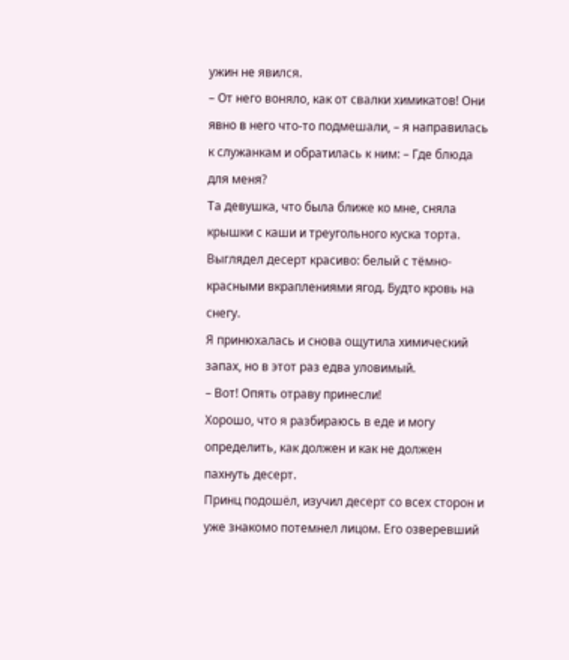ужин не явился.
– От него воняло, как от свалки химикатов! Они явно в него что-то подмешали, – я направилась к служанкам и обратилась к ним: – Где блюда для меня?
Та девушка, что была ближе ко мне, сняла крышки с каши и треугольного куска торта. Выглядел десерт красиво: белый с тёмно-красными вкраплениями ягод. Будто кровь на снегу.
Я принюхалась и снова ощутила химический запах, но в этот раз едва уловимый.
– Вот! Опять отраву принесли!
Хорошо, что я разбираюсь в еде и могу определить, как должен и как не должен пахнуть десерт.
Принц подошёл, изучил десерт со всех сторон и уже знакомо потемнел лицом. Его озверевший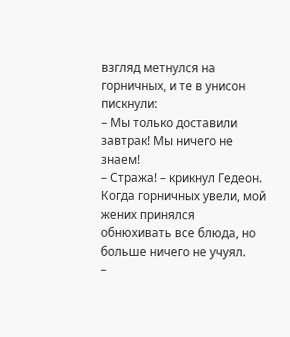взгляд метнулся на горничных, и те в унисон пискнули:
– Мы только доставили завтрак! Мы ничего не знаем!
– Стража! – крикнул Гедеон.
Когда горничных увели, мой жених принялся обнюхивать все блюда, но больше ничего не учуял.
–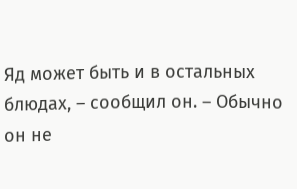Яд может быть и в остальных блюдах, – сообщил он. – Обычно он не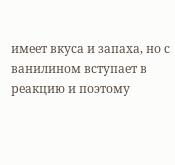имеет вкуса и запаха, но с ванилином вступает в реакцию и поэтому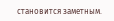становится заметным.